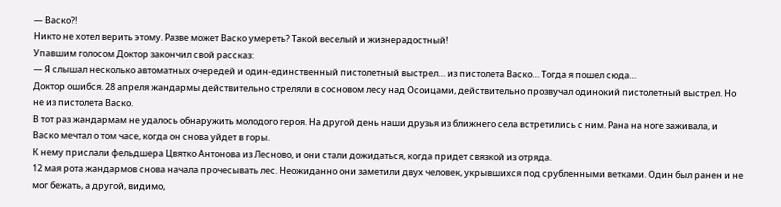— Васко?!
Никто не хотел верить этому. Разве может Васко умереть? Такой веселый и жизнерадостный!
Упавшим голосом Доктор закончил свой рассказ:
— Я слышал несколько автоматных очередей и один-единственный пистолетный выстрел… из пистолета Васко… Тогда я пошел сюда…
Доктор ошибся. 28 апреля жандармы действительно стреляли в сосновом лесу над Осоицами, действительно прозвучал одинокий пистолетный выстрел. Но не из пистолета Васко.
В тот раз жандармам не удалось обнаружить молодого героя. На другой день наши друзья из ближнего села встретились с ним. Рана на ноге заживала, и Васко мечтал о том часе, когда он снова уйдет в горы.
К нему прислали фельдшера Цвятко Антонова из Лесново, и они стали дожидаться, когда придет связкой из отряда.
12 мая рота жандармов снова начала прочесывать лес. Неожиданно они заметили двух человек, укрывшихся под срубленными ветками. Один был ранен и не мог бежать, а другой, видимо,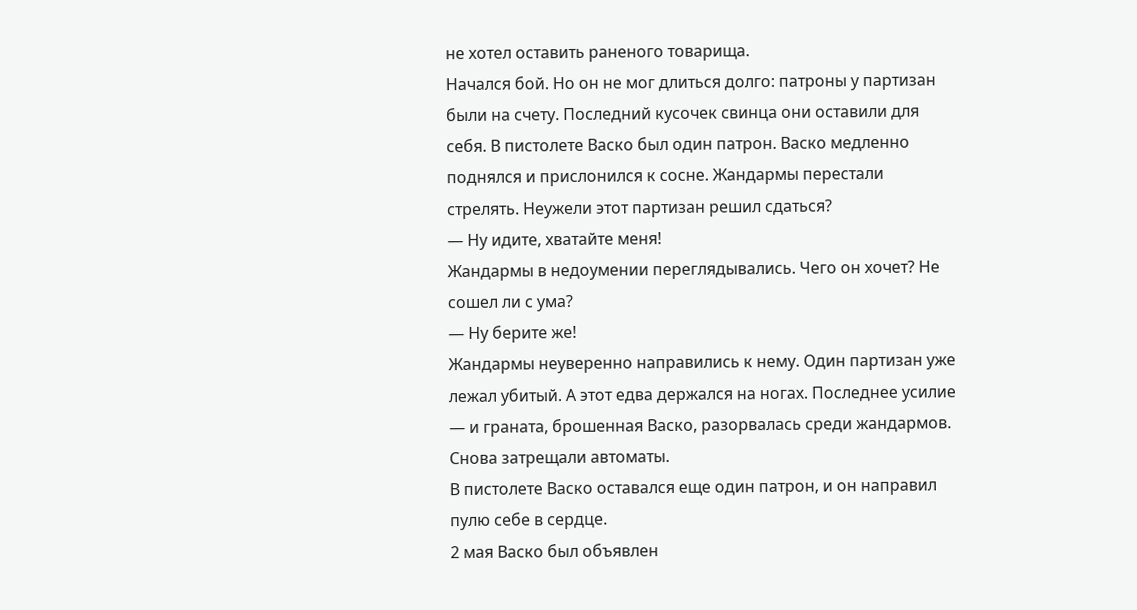не хотел оставить раненого товарища.
Начался бой. Но он не мог длиться долго: патроны у партизан были на счету. Последний кусочек свинца они оставили для себя. В пистолете Васко был один патрон. Васко медленно поднялся и прислонился к сосне. Жандармы перестали стрелять. Неужели этот партизан решил сдаться?
— Ну идите, хватайте меня!
Жандармы в недоумении переглядывались. Чего он хочет? Не сошел ли с ума?
— Ну берите же!
Жандармы неуверенно направились к нему. Один партизан уже лежал убитый. А этот едва держался на ногах. Последнее усилие — и граната, брошенная Васко, разорвалась среди жандармов. Снова затрещали автоматы.
В пистолете Васко оставался еще один патрон, и он направил пулю себе в сердце.
2 мая Васко был объявлен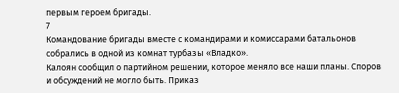первым героем бригады.
7
Командование бригады вместе с командирами и комиссарами батальонов собрались в одной из комнат турбазы «Владко».
Калоян сообщил о партийном решении, которое меняло все наши планы. Споров и обсуждений не могло быть. Приказ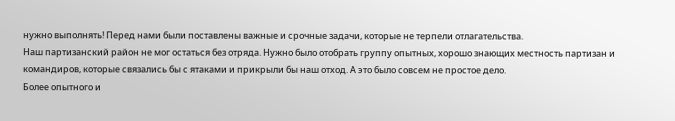нужно выполнять! Перед нами были поставлены важные и срочные задачи, которые не терпели отлагательства.
Наш партизанский район не мог остаться без отряда. Нужно было отобрать группу опытных, хорошо знающих местность партизан и командиров, которые связались бы с ятаками и прикрыли бы наш отход. А это было совсем не простое дело.
Более опытного и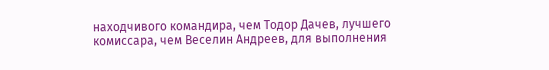находчивого командира, чем Тодор Дачев, лучшего комиссара, чем Веселин Андреев, для выполнения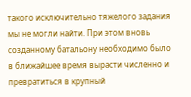такого исключительно тяжелого задания мы не могли найти. При этом вновь созданному батальону необходимо было в ближайшее время вырасти численно и превратиться в крупный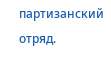партизанский отряд.